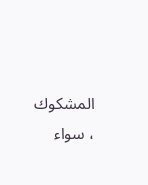المشكوك ، سواء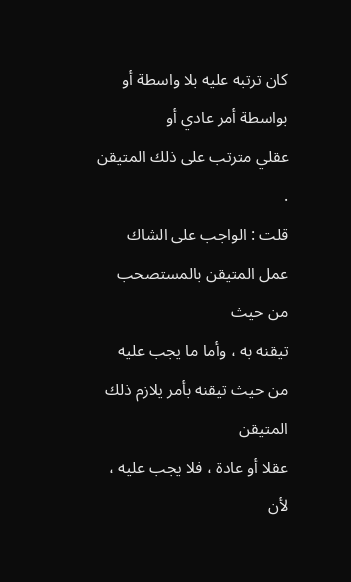كان ترتبه عليه بلا واسطة أو بواسطة أمر عادي أو
عقلي مترتب على ذلك المتيقن .
قلت : الواجب على الشاك عمل المتيقن بالمستصحب من حيث
تيقنه به ، وأما ما يجب عليه من حيث تيقنه بأمر يلازم ذلك المتيقن
عقلا أو عادة ، فلا يجب عليه ، لأن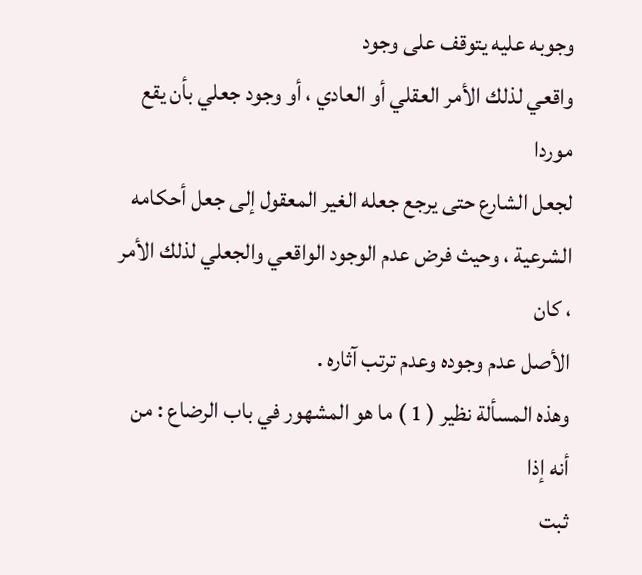وجوبه عليه يتوقف على وجود
واقعي لذلك الأمر العقلي أو العادي ، أو وجود جعلي بأن يقع موردا
لجعل الشارع حتى يرجع جعله الغير المعقول إلى جعل أحكامه
الشرعية ، وحيث فرض عدم الوجود الواقعي والجعلي لذلك الأمر ، كان
الأصل عدم وجوده وعدم ترتب آثاره .
وهذه المسألة نظير ( 1 ) ما هو المشهور في باب الرضاع : من أنه إذا
ثبت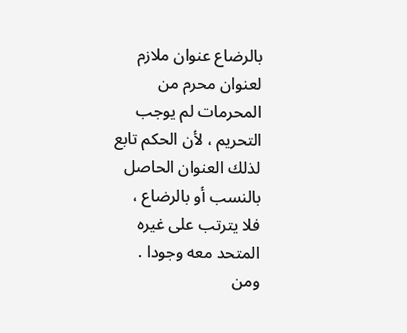بالرضاع عنوان ملازم لعنوان محرم من المحرمات لم يوجب
التحريم ، لأن الحكم تابع لذلك العنوان الحاصل بالنسب أو بالرضاع ،
فلا يترتب على غيره المتحد معه وجودا .
ومن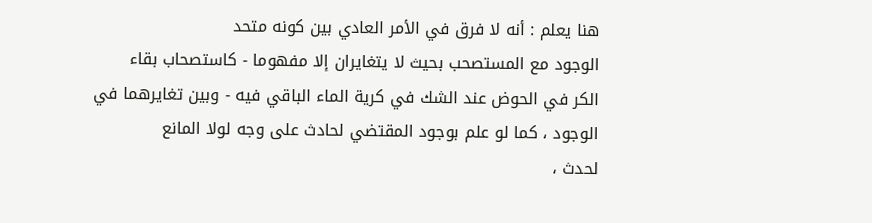هنا يعلم : أنه لا فرق في الأمر العادي بين كونه متحد
الوجود مع المستصحب بحيث لا يتغايران إلا مفهوما - كاستصحاب بقاء
الكر في الحوض عند الشك في كرية الماء الباقي فيه - وبين تغايرهما في
الوجود ، كما لو علم بوجود المقتضي لحادث على وجه لولا المانع
لحدث ،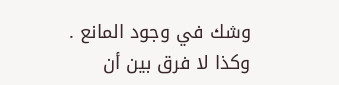وشك في وجود المانع .
وكذا لا فرق بين أن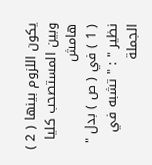يكون اللزوم بينها ( 2 ) وبين المستصحب كليا
هامش
( 1 ) في ( ص ) بدل " نظير " : " تشبه في الجملة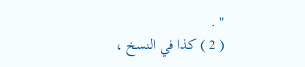" .
( 2 ) كذا في النسخ ،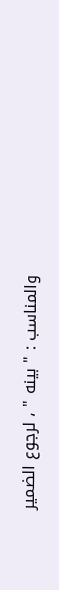والمناسب : " بينه " ، لرجوع الضمير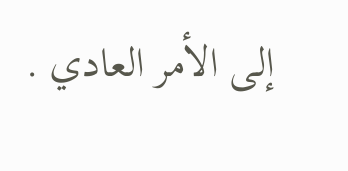إلى الأمر العادي .